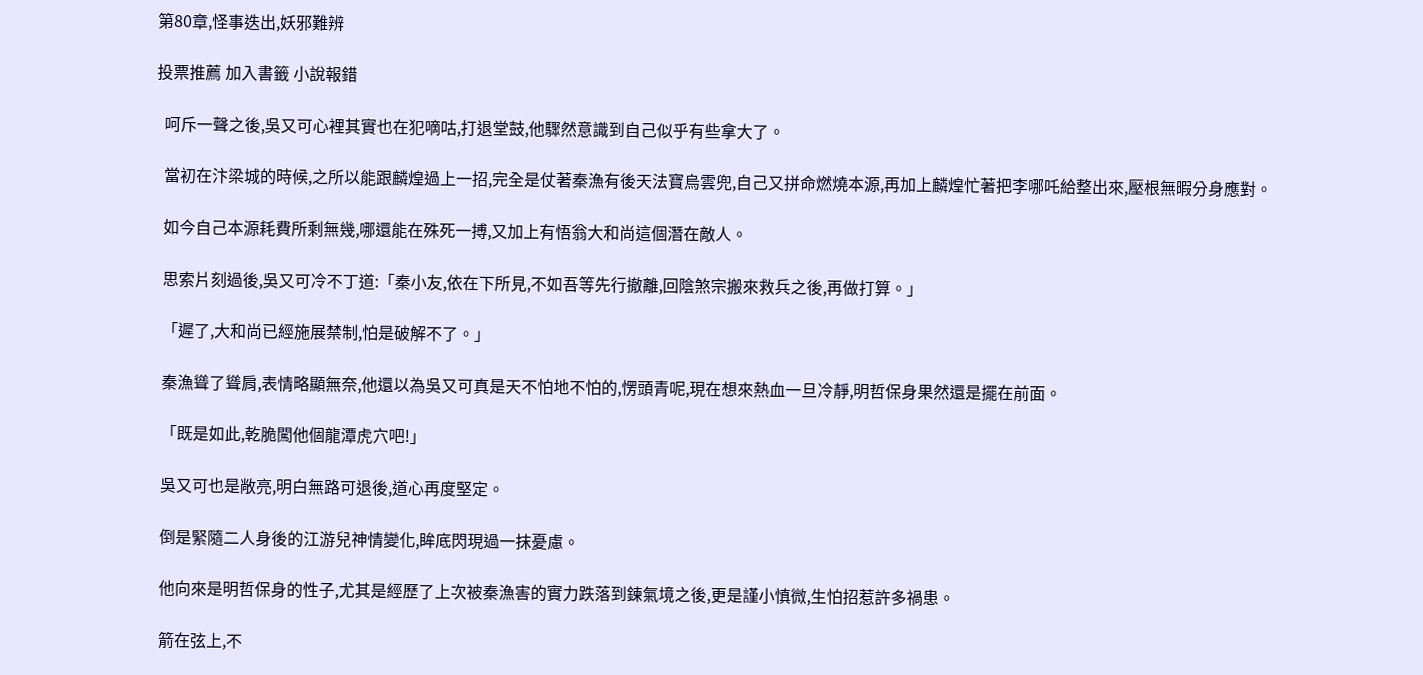第80章,怪事迭出,妖邪難辨

投票推薦 加入書籤 小說報錯

  呵斥一聲之後,吳又可心裡其實也在犯嘀咕,打退堂鼓,他驟然意識到自己似乎有些拿大了。

  當初在汴梁城的時候,之所以能跟麟煌過上一招,完全是仗著秦漁有後天法寶烏雲兜,自己又拼命燃燒本源,再加上麟煌忙著把李哪吒給整出來,壓根無暇分身應對。

  如今自己本源耗費所剩無幾,哪還能在殊死一搏,又加上有悟翁大和尚這個潛在敵人。

  思索片刻過後,吳又可冷不丁道:「秦小友,依在下所見,不如吾等先行撤離,回陰煞宗搬來救兵之後,再做打算。」

  「遲了,大和尚已經施展禁制,怕是破解不了。」

  秦漁聳了聳肩,表情略顯無奈,他還以為吳又可真是天不怕地不怕的,愣頭青呢,現在想來熱血一旦冷靜,明哲保身果然還是擺在前面。

  「既是如此,乾脆闖他個龍潭虎穴吧!」

  吳又可也是敞亮,明白無路可退後,道心再度堅定。

  倒是緊隨二人身後的江游兒神情變化,眸底閃現過一抹憂慮。

  他向來是明哲保身的性子,尤其是經歷了上次被秦漁害的實力跌落到鍊氣境之後,更是謹小慎微,生怕招惹許多禍患。

  箭在弦上,不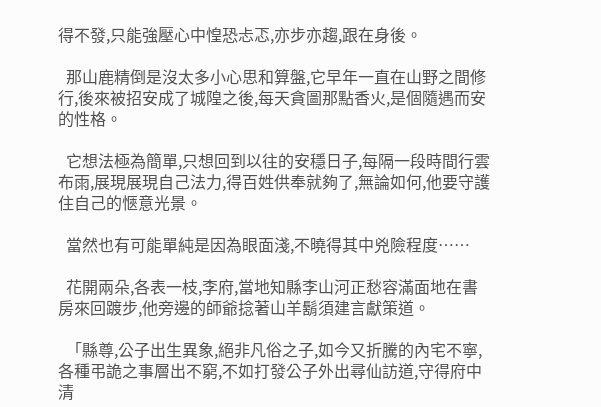得不發,只能強壓心中惶恐忐忑,亦步亦趨,跟在身後。

  那山鹿精倒是沒太多小心思和算盤,它早年一直在山野之間修行,後來被招安成了城隍之後,每天貪圖那點香火,是個隨遇而安的性格。

  它想法極為簡單,只想回到以往的安穩日子,每隔一段時間行雲布雨,展現展現自己法力,得百姓供奉就夠了,無論如何,他要守護住自己的愜意光景。

  當然也有可能單純是因為眼面淺,不曉得其中兇險程度……

  花開兩朵,各表一枝,李府,當地知縣李山河正愁容滿面地在書房來回踱步,他旁邊的師爺捻著山羊鬍須建言獻策道。

  「縣尊,公子出生異象,絕非凡俗之子,如今又折騰的內宅不寧,各種弔詭之事層出不窮,不如打發公子外出尋仙訪道,守得府中清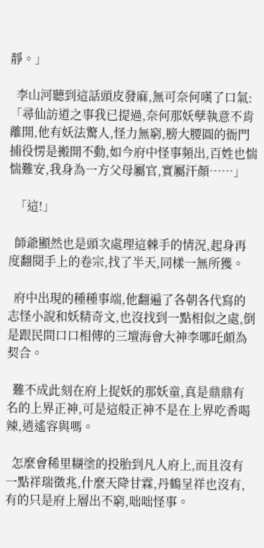靜。」

  李山河聽到這話頭皮發麻,無可奈何嘆了口氣:「尋仙訪道之事我已提過,奈何那妖孽執意不肯離開,他有妖法驚人,怪力無窮,膀大腰圓的衙門捕役愣是搬開不動,如今府中怪事頻出,百姓也惴惴難安,我身為一方父母屬官,實屬汗顏……」

  「這!」

  師爺顯然也是頭次處理這棘手的情況,起身再度翻閱手上的卷宗,找了半天,同樣一無所獲。

  府中出現的種種事端,他翻遍了各朝各代寫的志怪小說和妖精奇文,也沒找到一點相似之處,倒是跟民間口口相傳的三壇海會大神李哪吒頗為契合。

  難不成此刻在府上捉妖的那妖童,真是鼎鼎有名的上界正神,可是這般正神不是在上界吃香喝辣,逍遙容與嗎。

  怎麼會稀里糊塗的投胎到凡人府上,而且沒有一點祥瑞徵兆,什麼天降甘霖,丹鶴呈祥也沒有,有的只是府上層出不窮,咄咄怪事。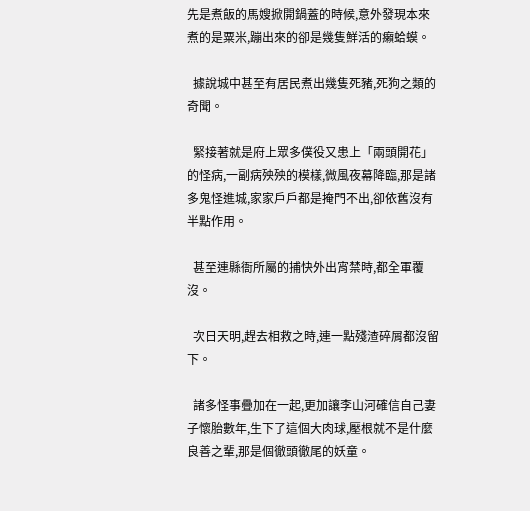先是煮飯的馬嫂掀開鍋蓋的時候,意外發現本來煮的是粟米,蹦出來的卻是幾隻鮮活的癩蛤蟆。

  據說城中甚至有居民煮出幾隻死豬,死狗之類的奇聞。

  緊接著就是府上眾多僕役又患上「兩頭開花」的怪病,一副病殃殃的模樣,微風夜幕降臨,那是諸多鬼怪進城,家家戶戶都是掩門不出,卻依舊沒有半點作用。

  甚至連縣衙所屬的捕快外出宵禁時,都全軍覆沒。

  次日天明,趕去相救之時,連一點殘渣碎屑都沒留下。

  諸多怪事疊加在一起,更加讓李山河確信自己妻子懷胎數年,生下了這個大肉球,壓根就不是什麼良善之輩,那是個徹頭徹尾的妖童。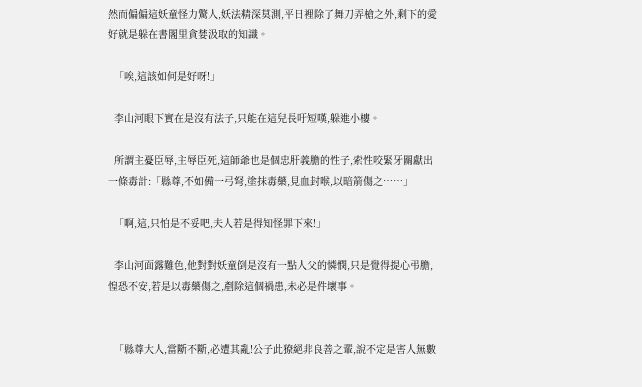然而偏偏這妖童怪力驚人,妖法精深莫測,平日裡除了舞刀弄槍之外,剩下的愛好就是躲在書閣里貪婪汲取的知識。

  「唉,這該如何是好呀!」

  李山河眼下實在是沒有法子,只能在這兒長吁短嘆,躲進小樓。

  所謂主憂臣辱,主辱臣死,這師爺也是個忠肝義膽的性子,索性咬緊牙關獻出一條毒計:「縣尊,不如備一弓弩,塗抹毒藥,見血封喉,以暗箭傷之……」

  「啊,這,只怕是不妥吧,夫人若是得知怪罪下來!」

  李山河面露難色,他對對妖童倒是沒有一點人父的憐憫,只是覺得提心弔膽,惶恐不安,若是以毒藥傷之,剷除這個禍患,未必是件壞事。


  「縣尊大人,當斷不斷,必遭其亂!公子此獠絕非良善之輩,說不定是害人無數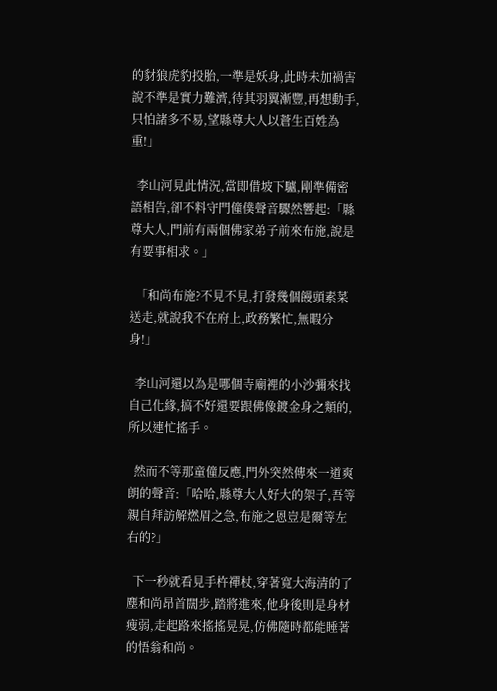的豺狼虎豹投胎,一準是妖身,此時未加禍害說不準是實力難濟,待其羽翼漸豐,再想動手,只怕諸多不易,望縣尊大人以蒼生百姓為重!」

  李山河見此情況,當即借坡下驢,剛準備密語相告,卻不料守門僮僕聲音驟然響起:「縣尊大人,門前有兩個佛家弟子前來布施,說是有要事相求。」

  「和尚布施?不見不見,打發幾個饅頭素菜送走,就說我不在府上,政務繁忙,無暇分身!」

  李山河還以為是哪個寺廟裡的小沙彌來找自己化緣,搞不好還要跟佛像鍍金身之類的,所以連忙搖手。

  然而不等那童僮反應,門外突然傳來一道爽朗的聲音:「哈哈,縣尊大人好大的架子,吾等親自拜訪解燃眉之急,布施之恩豈是爾等左右的?」

  下一秒就看見手杵禪杖,穿著寬大海清的了塵和尚昂首闊步,踏將進來,他身後則是身材瘦弱,走起路來搖搖晃晃,仿佛隨時都能睡著的悟翁和尚。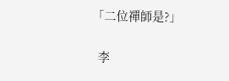「二位禪師是?」

  李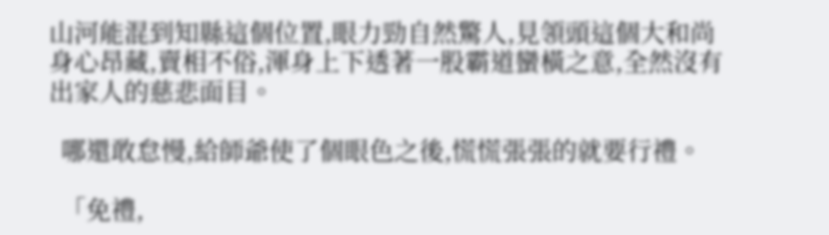山河能混到知縣這個位置,眼力勁自然驚人,見領頭這個大和尚身心昂藏,賣相不俗,渾身上下透著一股霸道蠻橫之意,全然沒有出家人的慈悲面目。

  哪還敢怠慢,給師爺使了個眼色之後,慌慌張張的就要行禮。

  「免禮,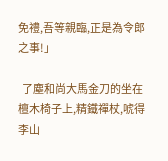免禮,吾等親臨,正是為令郎之事!」

  了塵和尚大馬金刀的坐在檀木椅子上,精鐵禪杖,唬得李山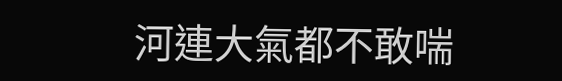河連大氣都不敢喘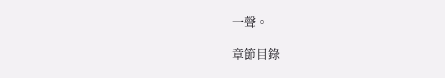一聲。

章節目錄